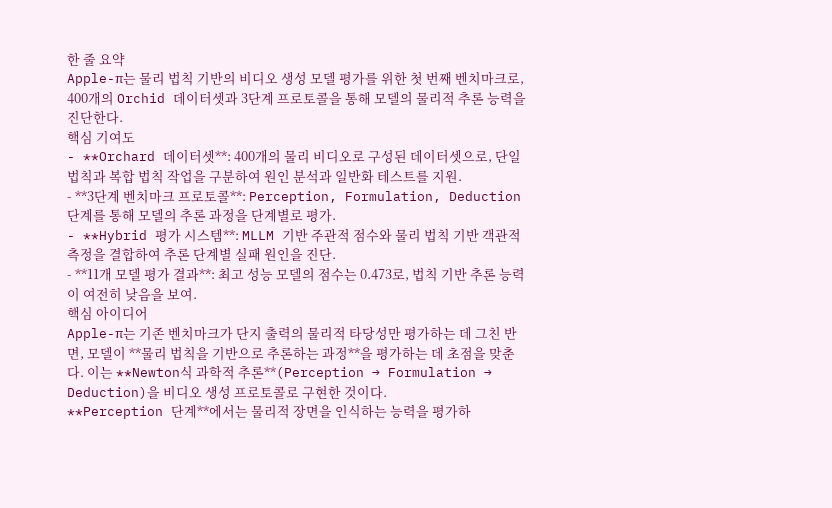한 줄 요약
Apple-π는 물리 법칙 기반의 비디오 생성 모델 평가를 위한 첫 번째 벤치마크로, 400개의 Orchid 데이터셋과 3단계 프로토콜을 통해 모델의 물리적 추론 능력을 진단한다.
핵심 기여도
- **Orchard 데이터셋**: 400개의 물리 비디오로 구성된 데이터셋으로, 단일 법칙과 복합 법칙 작업을 구분하여 원인 분석과 일반화 테스트를 지원.
- **3단계 벤치마크 프로토콜**: Perception, Formulation, Deduction 단계를 통해 모델의 추론 과정을 단계별로 평가.
- **Hybrid 평가 시스템**: MLLM 기반 주관적 점수와 물리 법칙 기반 객관적 측정을 결합하여 추론 단계별 실패 원인을 진단.
- **11개 모델 평가 결과**: 최고 성능 모델의 점수는 0.473로, 법칙 기반 추론 능력이 여전히 낮음을 보여.
핵심 아이디어
Apple-π는 기존 벤치마크가 단지 출력의 물리적 타당성만 평가하는 데 그친 반면, 모델이 **물리 법칙을 기반으로 추론하는 과정**을 평가하는 데 초점을 맞춘다. 이는 **Newton식 과학적 추론**(Perception → Formulation → Deduction)을 비디오 생성 프로토콜로 구현한 것이다.
**Perception 단계**에서는 물리적 장면을 인식하는 능력을 평가하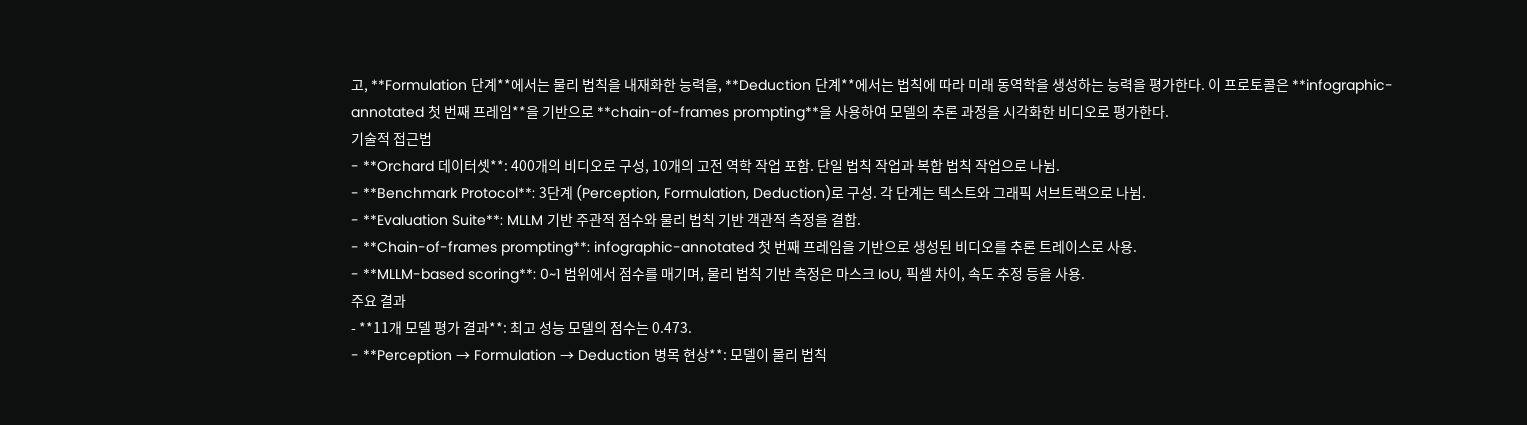고, **Formulation 단계**에서는 물리 법칙을 내재화한 능력을, **Deduction 단계**에서는 법칙에 따라 미래 동역학을 생성하는 능력을 평가한다. 이 프로토콜은 **infographic-annotated 첫 번째 프레임**을 기반으로 **chain-of-frames prompting**을 사용하여 모델의 추론 과정을 시각화한 비디오로 평가한다.
기술적 접근법
- **Orchard 데이터셋**: 400개의 비디오로 구성, 10개의 고전 역학 작업 포함. 단일 법칙 작업과 복합 법칙 작업으로 나뉨.
- **Benchmark Protocol**: 3단계 (Perception, Formulation, Deduction)로 구성. 각 단계는 텍스트와 그래픽 서브트랙으로 나뉨.
- **Evaluation Suite**: MLLM 기반 주관적 점수와 물리 법칙 기반 객관적 측정을 결합.
- **Chain-of-frames prompting**: infographic-annotated 첫 번째 프레임을 기반으로 생성된 비디오를 추론 트레이스로 사용.
- **MLLM-based scoring**: 0~1 범위에서 점수를 매기며, 물리 법칙 기반 측정은 마스크 IoU, 픽셀 차이, 속도 추정 등을 사용.
주요 결과
- **11개 모델 평가 결과**: 최고 성능 모델의 점수는 0.473.
- **Perception → Formulation → Deduction 병목 현상**: 모델이 물리 법칙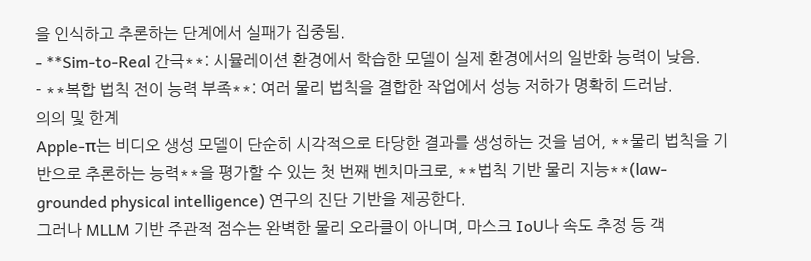을 인식하고 추론하는 단계에서 실패가 집중됨.
- **Sim-to-Real 간극**: 시뮬레이션 환경에서 학습한 모델이 실제 환경에서의 일반화 능력이 낮음.
- **복합 법칙 전이 능력 부족**: 여러 물리 법칙을 결합한 작업에서 성능 저하가 명확히 드러남.
의의 및 한계
Apple-π는 비디오 생성 모델이 단순히 시각적으로 타당한 결과를 생성하는 것을 넘어, **물리 법칙을 기반으로 추론하는 능력**을 평가할 수 있는 첫 번째 벤치마크로, **법칙 기반 물리 지능**(law-grounded physical intelligence) 연구의 진단 기반을 제공한다.
그러나 MLLM 기반 주관적 점수는 완벽한 물리 오라클이 아니며, 마스크 IoU나 속도 추정 등 객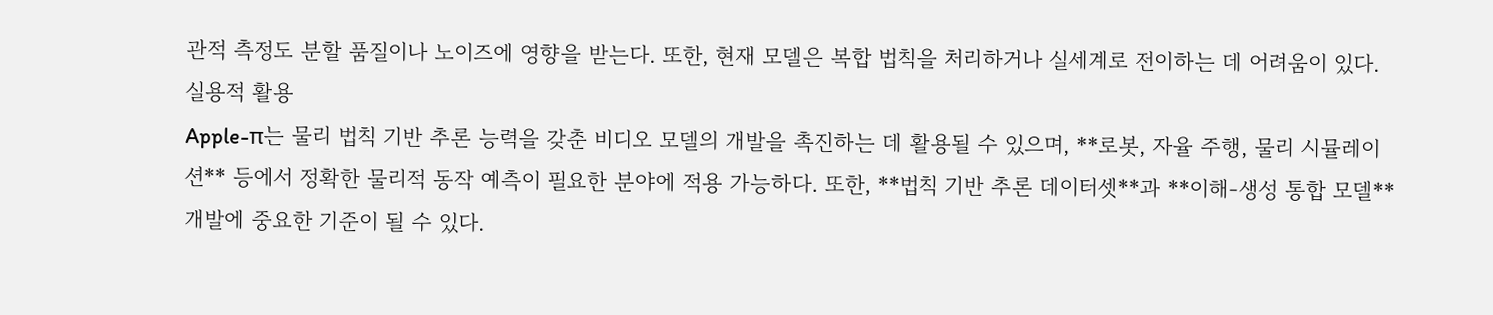관적 측정도 분할 품질이나 노이즈에 영향을 받는다. 또한, 현재 모델은 복합 법칙을 처리하거나 실세계로 전이하는 데 어려움이 있다.
실용적 활용
Apple-π는 물리 법칙 기반 추론 능력을 갖춘 비디오 모델의 개발을 촉진하는 데 활용될 수 있으며, **로봇, 자율 주행, 물리 시뮬레이션** 등에서 정확한 물리적 동작 예측이 필요한 분야에 적용 가능하다. 또한, **법칙 기반 추론 데이터셋**과 **이해-생성 통합 모델** 개발에 중요한 기준이 될 수 있다.